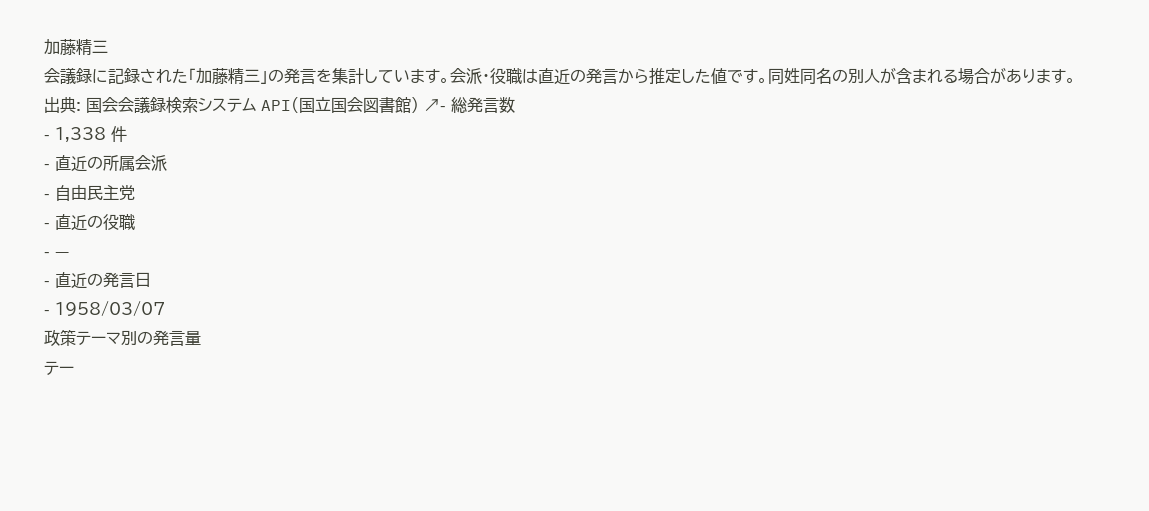加藤精三
会議録に記録された「加藤精三」の発言を集計しています。会派・役職は直近の発言から推定した値です。同姓同名の別人が含まれる場合があります。
出典: 国会会議録検索システム API(国立国会図書館) ↗- 総発言数
- 1,338 件
- 直近の所属会派
- 自由民主党
- 直近の役職
- —
- 直近の発言日
- 1958/03/07
政策テーマ別の発言量
テー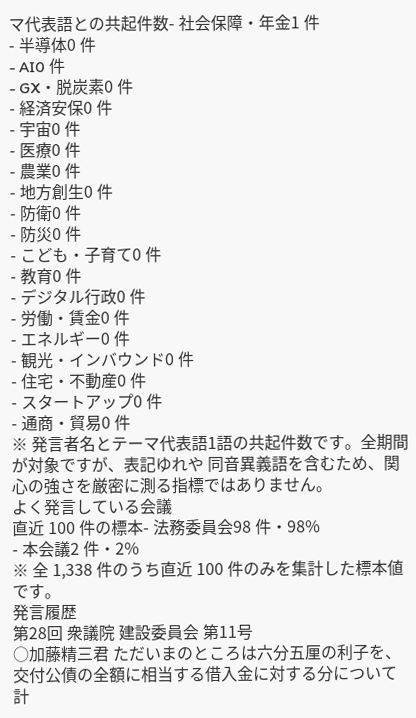マ代表語との共起件数- 社会保障・年金1 件
- 半導体0 件
- AI0 件
- GX・脱炭素0 件
- 経済安保0 件
- 宇宙0 件
- 医療0 件
- 農業0 件
- 地方創生0 件
- 防衛0 件
- 防災0 件
- こども・子育て0 件
- 教育0 件
- デジタル行政0 件
- 労働・賃金0 件
- エネルギー0 件
- 観光・インバウンド0 件
- 住宅・不動産0 件
- スタートアップ0 件
- 通商・貿易0 件
※ 発言者名とテーマ代表語1語の共起件数です。全期間が対象ですが、表記ゆれや 同音異義語を含むため、関心の強さを厳密に測る指標ではありません。
よく発言している会議
直近 100 件の標本- 法務委員会98 件・98%
- 本会議2 件・2%
※ 全 1,338 件のうち直近 100 件のみを集計した標本値です。
発言履歴
第28回 衆議院 建設委員会 第11号
○加藤精三君 ただいまのところは六分五厘の利子を、交付公債の全額に相当する借入金に対する分について計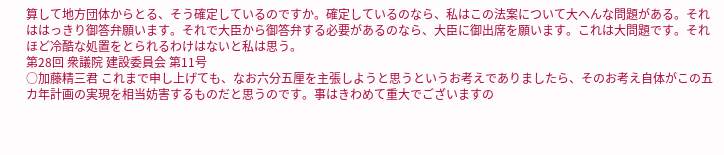算して地方団体からとる、そう確定しているのですか。確定しているのなら、私はこの法案について大へんな問題がある。それははっきり御答弁願います。それで大臣から御答弁する必要があるのなら、大臣に御出席を願います。これは大問題です。それほど冷酷な処置をとられるわけはないと私は思う。
第28回 衆議院 建設委員会 第11号
○加藤精三君 これまで申し上げても、なお六分五厘を主張しようと思うというお考えでありましたら、そのお考え自体がこの五カ年計画の実現を相当妨害するものだと思うのです。事はきわめて重大でございますの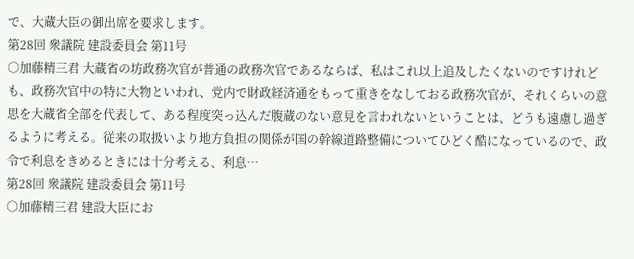で、大蔵大臣の御出席を要求します。
第28回 衆議院 建設委員会 第11号
○加藤精三君 大蔵省の坊政務次官が普通の政務次官であるならば、私はこれ以上追及したくないのですけれども、政務次官中の特に大物といわれ、党内で財政経済通をもって重きをなしておる政務次官が、それくらいの意思を大蔵省全部を代表して、ある程度突っ込んだ腹蔵のない意見を言われないということは、どうも遠慮し過ぎるように考える。従来の取扱いより地方負担の関係が国の幹線道路整備についてひどく酷になっているので、政令で利息をきめるときには十分考える、利息…
第28回 衆議院 建設委員会 第11号
○加藤精三君 建設大臣にお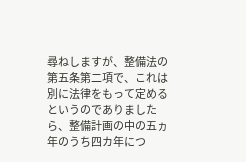尋ねしますが、整備法の第五条第二項で、これは別に法律をもって定めるというのでありましたら、整備計画の中の五ヵ年のうち四カ年につ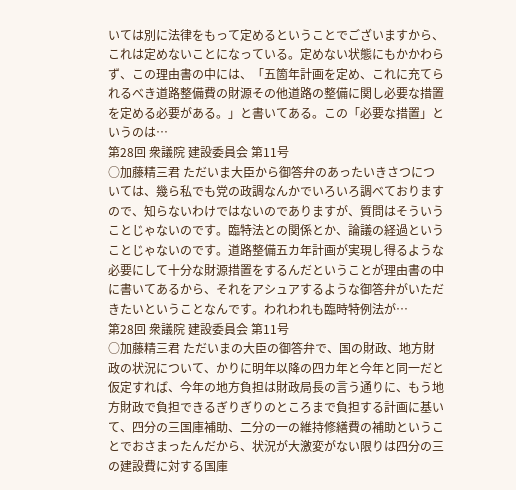いては別に法律をもって定めるということでございますから、これは定めないことになっている。定めない状態にもかかわらず、この理由書の中には、「五箇年計画を定め、これに充てられるべき道路整備費の財源その他道路の整備に関し必要な措置を定める必要がある。」と書いてある。この「必要な措置」というのは…
第28回 衆議院 建設委員会 第11号
○加藤精三君 ただいま大臣から御答弁のあったいきさつについては、幾ら私でも党の政調なんかでいろいろ調べておりますので、知らないわけではないのでありますが、質問はそういうことじゃないのです。臨特法との関係とか、論議の経過ということじゃないのです。道路整備五カ年計画が実現し得るような必要にして十分な財源措置をするんだということが理由書の中に書いてあるから、それをアシュアするような御答弁がいただきたいということなんです。われわれも臨時特例法が…
第28回 衆議院 建設委員会 第11号
○加藤精三君 ただいまの大臣の御答弁で、国の財政、地方財政の状況について、かりに明年以降の四カ年と今年と同一だと仮定すれば、今年の地方負担は財政局長の言う通りに、もう地方財政で負担できるぎりぎりのところまで負担する計画に基いて、四分の三国庫補助、二分の一の維持修繕費の補助ということでおさまったんだから、状況が大激変がない限りは四分の三の建設費に対する国庫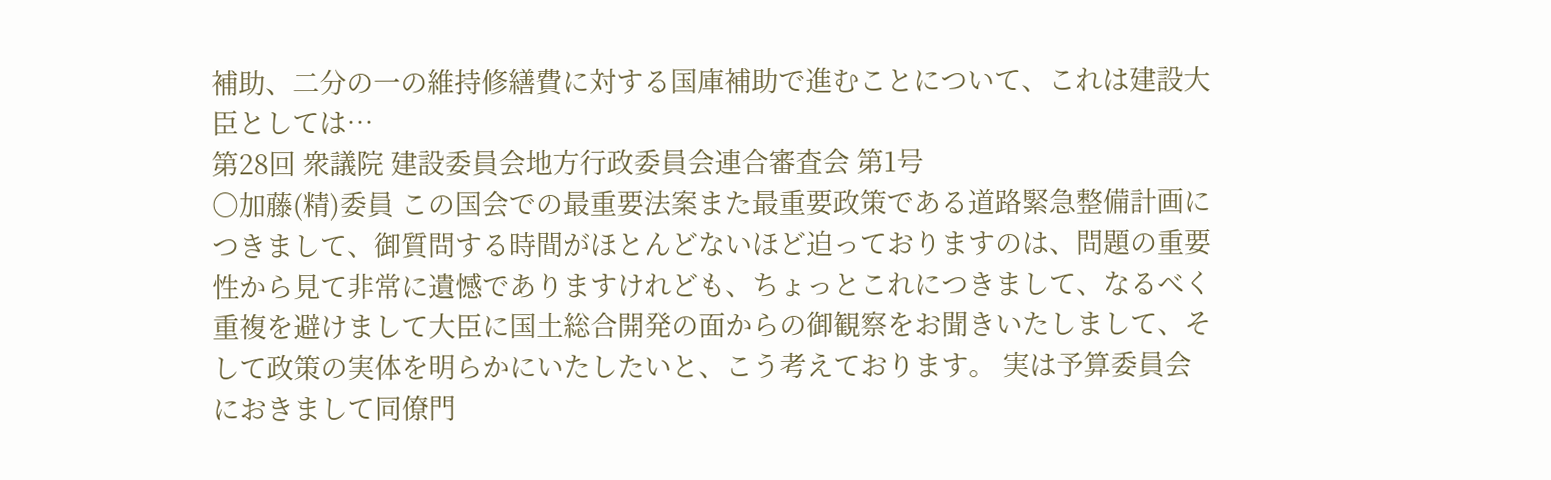補助、二分の一の維持修繕費に対する国庫補助で進むことについて、これは建設大臣としては…
第28回 衆議院 建設委員会地方行政委員会連合審査会 第1号
○加藤(精)委員 この国会での最重要法案また最重要政策である道路緊急整備計画につきまして、御質問する時間がほとんどないほど迫っておりますのは、問題の重要性から見て非常に遺憾でありますけれども、ちょっとこれにつきまして、なるべく重複を避けまして大臣に国土総合開発の面からの御観察をお聞きいたしまして、そして政策の実体を明らかにいたしたいと、こう考えております。 実は予算委員会におきまして同僚門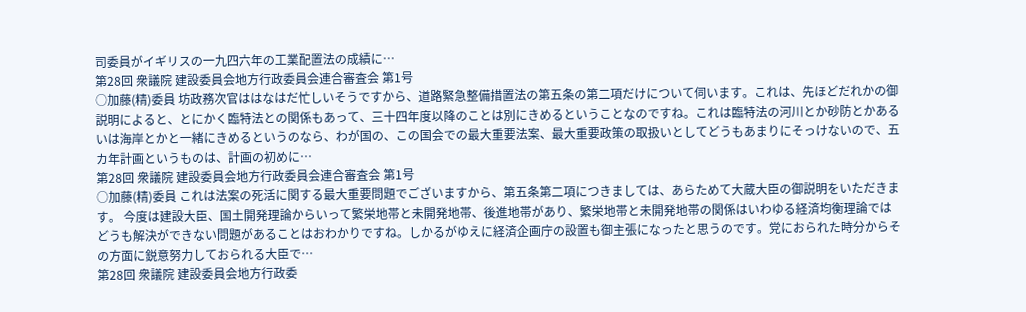司委員がイギリスの一九四六年の工業配置法の成績に…
第28回 衆議院 建設委員会地方行政委員会連合審査会 第1号
○加藤(精)委員 坊政務次官ははなはだ忙しいそうですから、道路緊急整備措置法の第五条の第二項だけについて伺います。これは、先ほどだれかの御説明によると、とにかく臨特法との関係もあって、三十四年度以降のことは別にきめるということなのですね。これは臨特法の河川とか砂防とかあるいは海岸とかと一緒にきめるというのなら、わが国の、この国会での最大重要法案、最大重要政策の取扱いとしてどうもあまりにそっけないので、五カ年計画というものは、計画の初めに…
第28回 衆議院 建設委員会地方行政委員会連合審査会 第1号
○加藤(精)委員 これは法案の死活に関する最大重要問題でございますから、第五条第二項につきましては、あらためて大蔵大臣の御説明をいただきます。 今度は建設大臣、国土開発理論からいって繁栄地帯と未開発地帯、後進地帯があり、繁栄地帯と未開発地帯の関係はいわゆる経済均衡理論ではどうも解決ができない問題があることはおわかりですね。しかるがゆえに経済企画庁の設置も御主張になったと思うのです。党におられた時分からその方面に鋭意努力しておられる大臣で…
第28回 衆議院 建設委員会地方行政委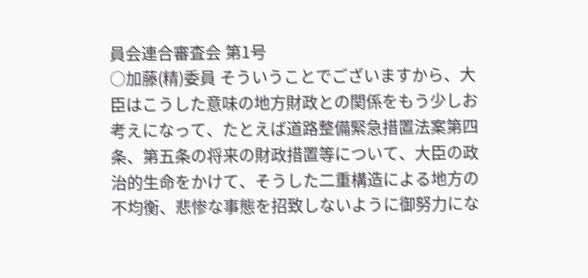員会連合審査会 第1号
○加藤(精)委員 そういうことでございますから、大臣はこうした意味の地方財政との関係をもう少しお考えになって、たとえば道路整備緊急措置法案第四条、第五条の将来の財政措置等について、大臣の政治的生命をかけて、そうした二重構造による地方の不均衡、悲惨な事態を招致しないように御努力にな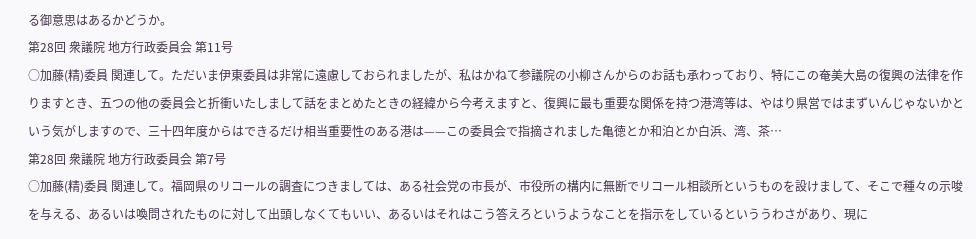る御意思はあるかどうか。
第28回 衆議院 地方行政委員会 第11号
○加藤(精)委員 関連して。ただいま伊東委員は非常に遠慮しておられましたが、私はかねて参議院の小柳さんからのお話も承わっており、特にこの奄美大島の復興の法律を作りますとき、五つの他の委員会と折衝いたしまして話をまとめたときの経緯から今考えますと、復興に最も重要な関係を持つ港湾等は、やはり県営ではまずいんじゃないかという気がしますので、三十四年度からはできるだけ相当重要性のある港は——この委員会で指摘されました亀徳とか和泊とか白浜、湾、茶…
第28回 衆議院 地方行政委員会 第7号
○加藤(精)委員 関連して。福岡県のリコールの調査につきましては、ある社会党の市長が、市役所の構内に無断でリコール相談所というものを設けまして、そこで種々の示唆を与える、あるいは喚問されたものに対して出頭しなくてもいい、あるいはそれはこう答えろというようなことを指示をしているといううわさがあり、現に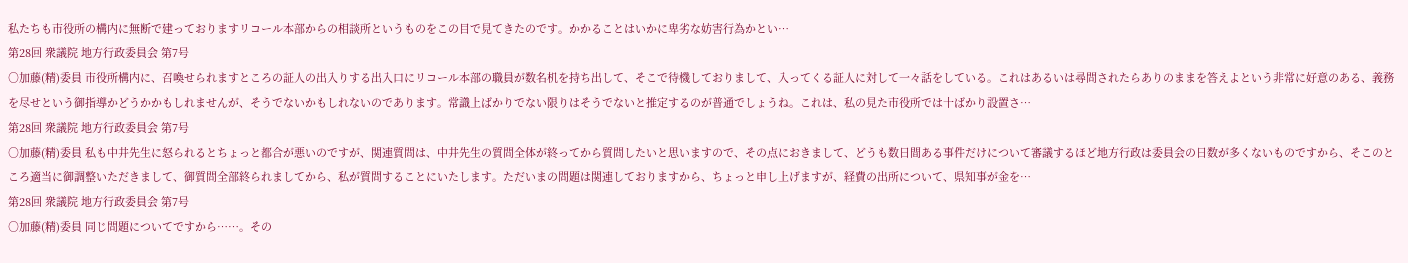私たちも市役所の構内に無断で建っておりますリコール本部からの相談所というものをこの目で見てきたのです。かかることはいかに卑劣な妨害行為かとい…
第28回 衆議院 地方行政委員会 第7号
○加藤(精)委員 市役所構内に、召喚せられますところの証人の出入りする出入口にリコール本部の職員が数名机を持ち出して、そこで待機しておりまして、入ってくる証人に対して一々話をしている。これはあるいは尋問されたらありのままを答えよという非常に好意のある、義務を尽せという御指導かどうかかもしれませんが、そうでないかもしれないのであります。常識上ばかりでない限りはそうでないと推定するのが普通でしょうね。これは、私の見た市役所では十ばかり設置さ…
第28回 衆議院 地方行政委員会 第7号
○加藤(精)委員 私も中井先生に怒られるとちょっと都合が悪いのですが、関連質問は、中井先生の質問全体が終ってから質問したいと思いますので、その点におきまして、どうも数日間ある事件だけについて審議するほど地方行政は委員会の日数が多くないものですから、そこのところ適当に御調整いただきまして、御質問全部終られましてから、私が質問することにいたします。ただいまの問題は関連しておりますから、ちょっと申し上げますが、経費の出所について、県知事が金を…
第28回 衆議院 地方行政委員会 第7号
○加藤(精)委員 同じ問題についてですから……。その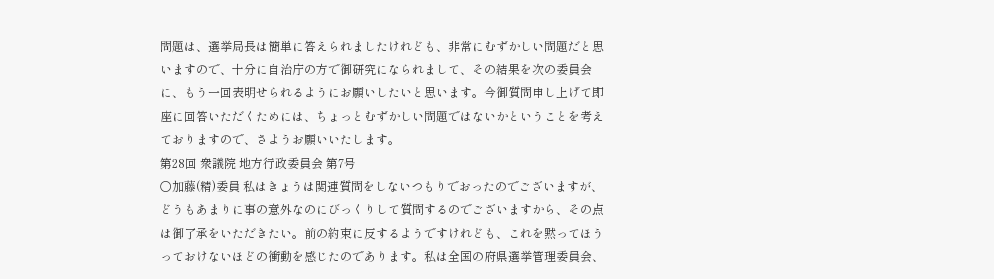問題は、選挙局長は簡単に答えられましたけれども、非常にむずかしい問題だと思いますので、十分に自治庁の方で御研究になられまして、その結果を次の委員会に、もう一回表明せられるようにお願いしたいと思います。今御質問申し上げて即座に回答いただくためには、ちょっとむずかしい問題ではないかということを考えておりますので、さようお願いいたします。
第28回 衆議院 地方行政委員会 第7号
○加藤(精)委員 私はきょうは関連質問をしないつもりでおったのでございますが、どうもあまりに事の意外なのにびっくりして質問するのでございますから、その点は御了承をいただきたい。前の約束に反するようですけれども、これを黙ってほうっておけないほどの衝動を感じたのであります。私は全国の府県選挙管理委員会、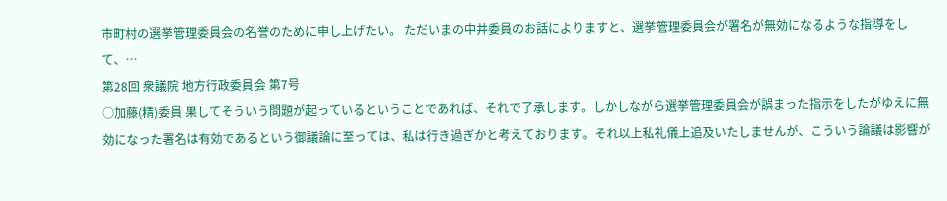市町村の選挙管理委員会の名誉のために申し上げたい。 ただいまの中井委員のお話によりますと、選挙管理委員会が署名が無効になるような指導をして、…
第28回 衆議院 地方行政委員会 第7号
○加藤(精)委員 果してそういう問題が起っているということであれば、それで了承します。しかしながら選挙管理委員会が誤まった指示をしたがゆえに無効になった署名は有効であるという御議論に至っては、私は行き過ぎかと考えております。それ以上私礼儀上追及いたしませんが、こういう論議は影響が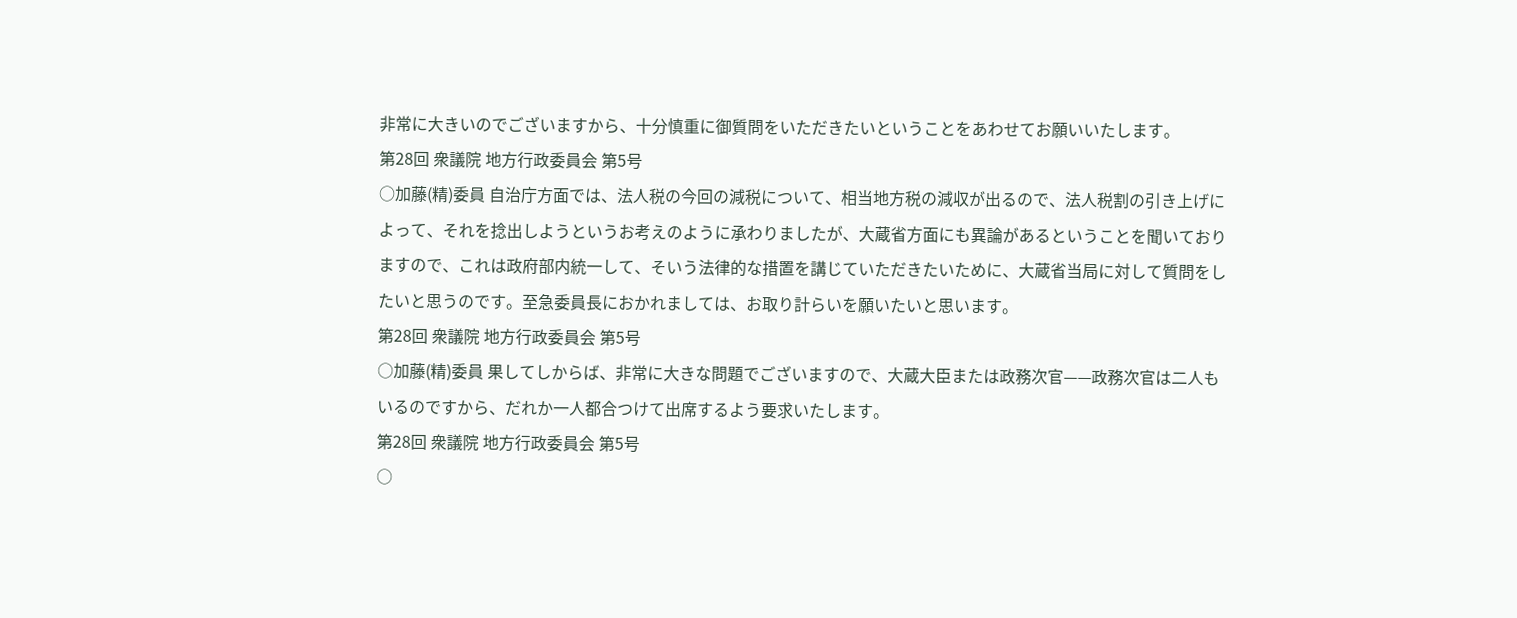非常に大きいのでございますから、十分慎重に御質問をいただきたいということをあわせてお願いいたします。
第28回 衆議院 地方行政委員会 第5号
○加藤(精)委員 自治庁方面では、法人税の今回の減税について、相当地方税の減収が出るので、法人税割の引き上げによって、それを捻出しようというお考えのように承わりましたが、大蔵省方面にも異論があるということを聞いておりますので、これは政府部内統一して、そいう法律的な措置を講じていただきたいために、大蔵省当局に対して質問をしたいと思うのです。至急委員長におかれましては、お取り計らいを願いたいと思います。
第28回 衆議院 地方行政委員会 第5号
○加藤(精)委員 果してしからば、非常に大きな問題でございますので、大蔵大臣または政務次官——政務次官は二人もいるのですから、だれか一人都合つけて出席するよう要求いたします。
第28回 衆議院 地方行政委員会 第5号
○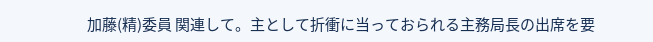加藤(精)委員 関連して。主として折衝に当っておられる主務局長の出席を要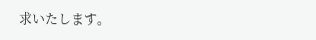求いたします。